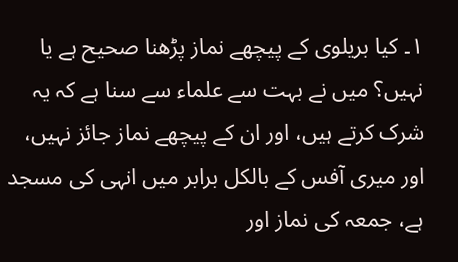۱۔ کیا بریلوی کے پیچھے نماز پڑھنا صحیح ہے یا نہیں؟ میں نے بہت سے علماء سے سنا ہے کہ یہ شرک کرتے ہیں، اور ان کے پیچھے نماز جائز نہیں، اور میری آفس کے بالکل برابر میں انہی کی مسجد ہے، جمعہ کی نماز اور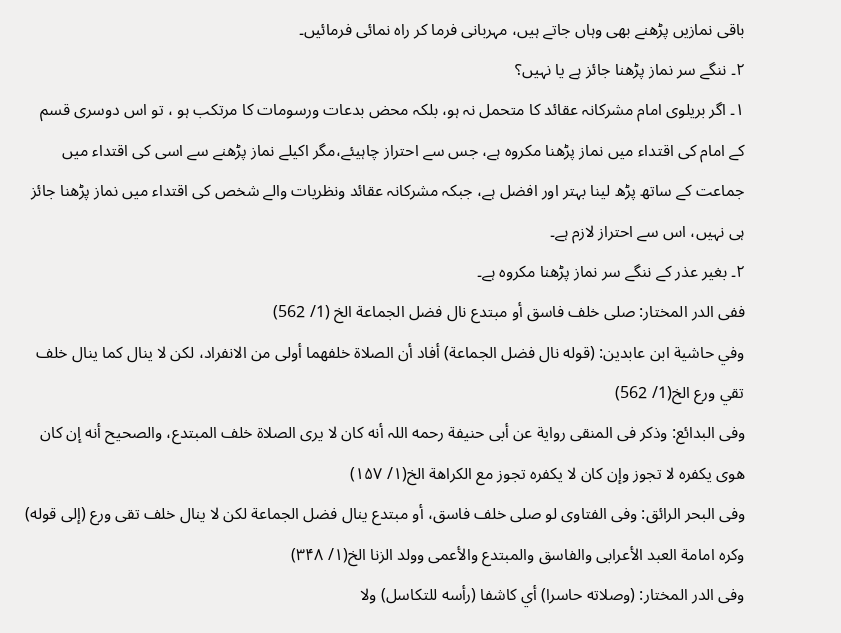باقی نمازیں پڑھنے بھی وہاں جاتے ہیں، مہربانی فرما کر راہ نمائی فرمائیں۔
۲۔ ننگے سر نماز پڑھنا جائز ہے یا نہیں؟
۱۔ اگر بریلوی امام مشرکانہ عقائد کا متحمل نہ ہو، بلکہ محض بدعات ورسومات کا مرتکب ہو ، تو اس دوسری قسم کے امام کی اقتداء میں نماز پڑھنا مکروہ ہے، جس سے احتراز چاہیئے،مگر اکیلے نماز پڑھنے سے اسی کی اقتداء میں جماعت کے ساتھ پڑھ لینا بہتر اور افضل ہے، جبکہ مشرکانہ عقائد ونظریات والے شخص کی اقتداء میں نماز پڑھنا جائز ہی نہیں، اس سے احتراز لازم ہے۔
۲۔ بغیر عذر کے ننگے سر نماز پڑھنا مکروہ ہے۔
ففی الدر المختار: صلى خلف فاسق أو مبتدع نال فضل الجماعة الخ (1/ 562)
وفي حاشية ابن عابدين: (قوله نال فضل الجماعة) أفاد أن الصلاة خلفهما أولى من الانفراد، لكن لا ينال كما ينال خلف تقي ورع الخ(1/ 562)
وفی البدائع: وذکر فی المنقی روایة عن أبی حنیفة رحمه اللہ أنه کان لا یری الصلاة خلف المبتدع، والصحیح أنه إن کان هوی یکفره لا تجوز وإن کان لا یکفره تجوز مع الکراهة الخ(۱/ ۱۵۷)
وفی البحر الرائق: وفی الفتاوی لو صلی خلف فاسق، أو مبتدع ینال فضل الجماعة لکن لا ینال خلف تقی ورع (إلی قوله) وکره امامة العبد الأعرابی والفاسق والمبتدع والأعمی وولد الزنا الخ(۱/ ۳۴۸)
وفی الدر المختار: (وصلاته حاسرا) أي كاشفا (رأسه للتكاسل) ولا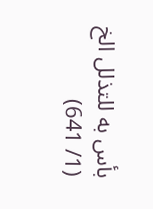بأس به للتذلل الخ (1/ 641)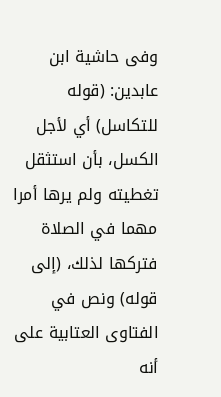وفی حاشية ابن عابدين: (قوله للتكاسل) أي لأجل الكسل، بأن استثقل تغطيته ولم يرها أمرا مهما في الصلاة فتركها لذلك، (إلی قوله) ونص في الفتاوى العتابية على أنه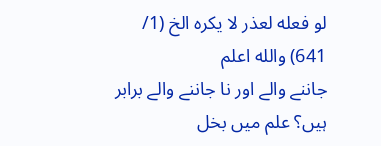لو فعله لعذر لا يكره الخ (1/ 641) والله اعلم
جاننے والے اور نا جاننے والے برابر ہیں؟ علم میں بخل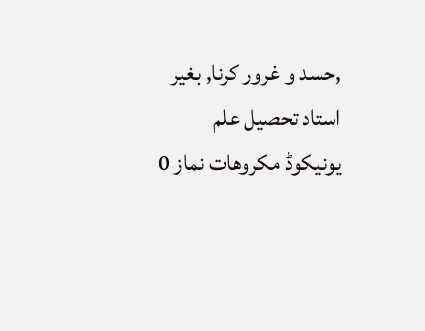,حسد و غرور کرنا, بغير استاد تحصيل علم
یونیکوڈ مکروھات نماز 0